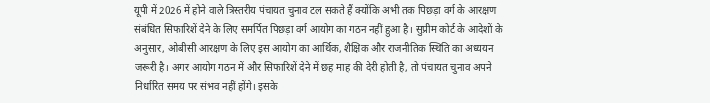यूपी में 2026 में होने वाले त्रिस्तरीय पंचायत चुनाव टल सकते हैं क्योंकि अभी तक पिछड़ा वर्ग के आरक्षण संबंधित सिफारिशें देने के लिए समर्पित पिछड़ा वर्ग आयोग का गठन नहीं हुआ है। सुप्रीम कोर्ट के आदेशों के अनुसार, ओबीसी आरक्षण के लिए इस आयोग का आर्थिक, शैक्षिक और राजनीतिक स्थिति का अध्ययन जरूरी है। अगर आयोग गठन में और सिफारिशें देने में छह माह की देरी होती है, तो पंचायत चुनाव अपने निर्धारित समय पर संभव नहीं होंगे। इसके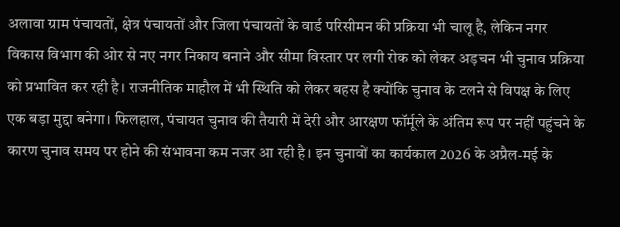अलावा ग्राम पंचायतों, क्षेत्र पंचायतों और जिला पंचायतों के वार्ड परिसीमन की प्रक्रिया भी चालू है, लेकिन नगर विकास विभाग की ओर से नए नगर निकाय बनाने और सीमा विस्तार पर लगी रोक को लेकर अड़चन भी चुनाव प्रक्रिया को प्रभावित कर रही है। राजनीतिक माहौल में भी स्थिति को लेकर बहस है क्योंकि चुनाव के टलने से विपक्ष के लिए एक बड़ा मुद्दा बनेगा। फिलहाल, पंचायत चुनाव की तैयारी में देरी और आरक्षण फॉर्मूले के अंतिम रूप पर नहीं पहुंचने के कारण चुनाव समय पर होने की संभावना कम नजर आ रही है। इन चुनावों का कार्यकाल 2026 के अप्रैल-मई के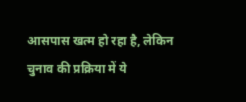आसपास खत्म हो रहा है, लेकिन चुनाव की प्रक्रिया में ये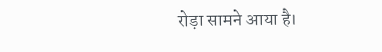रोड़ा सामने आया है।